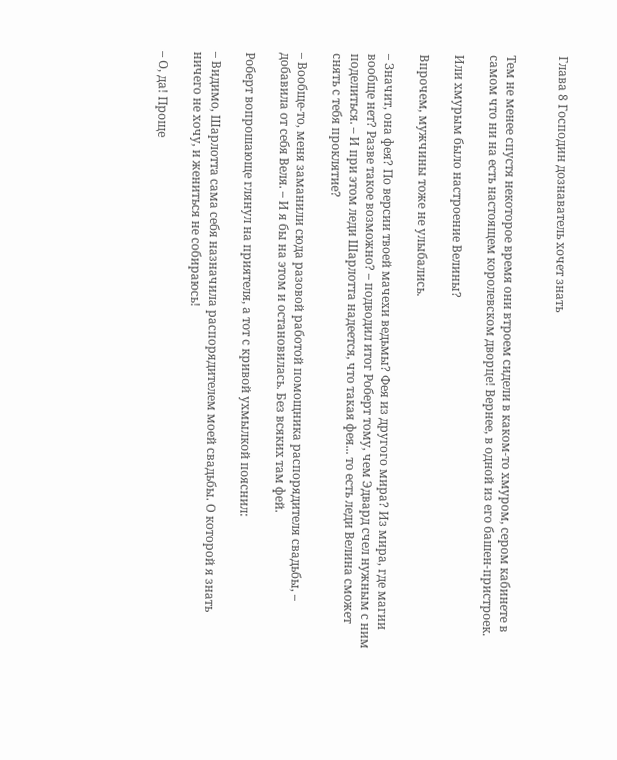Глава 8 Господин дознаватель хочет знать


Тем не менее спустя некоторое время они втроем сидели в каком-то хмуром, сером кабинете в самом что ни на есть настоящем королевском дворце! Вернее, в одной из его башен-пристроек.

Или хмурым было настроение Велины?

Впрочем, мужчины тоже не улыбались.

– Значит, она фея? По версии твоей мачехи ведьмы? Фея из другого мира? Из мира, где магии вообще нет? Разве такое возможно? – подводил итог Роберт тому, чем Эдвард счел нужным с ним поделиться. – И при этом леди Шарлотта надеется, что такая фея... то есть леди Велина сможет снять с тебя проклятие?

– Вообще-то, меня заманили сюда разовой работой помощника распорядителя свадьбы, – добавила от себя Веля. – И я бы на этом и остановилась. Без всяких там фей.

Роберт вопрошающе глянул на приятеля, а тот с кривой ухмылкой пояснил:

– Видимо, Шарлотта сама себя назначила распорядителем моей свадьбы. О которой я знать ничего не хочу, и жениться не собираюсь!

– О, да! Проще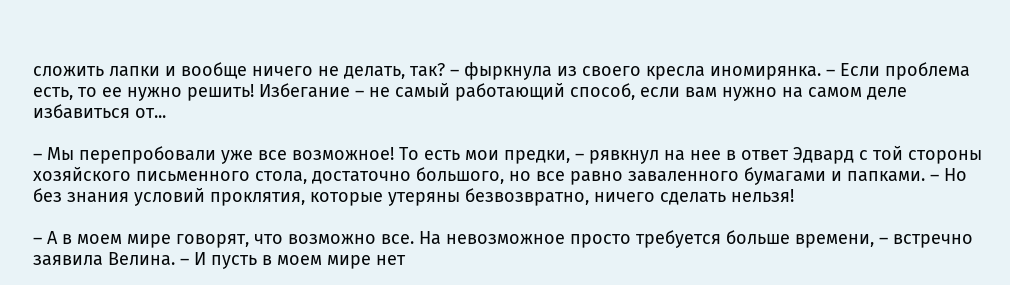сложить лапки и вообще ничего не делать, так? – фыркнула из своего кресла иномирянка. – Если проблема есть, то ее нужно решить! Избегание – не самый работающий способ, если вам нужно на самом деле избавиться от...

– Мы перепробовали уже все возможное! То есть мои предки, – рявкнул на нее в ответ Эдвард с той стороны хозяйского письменного стола, достаточно большого, но все равно заваленного бумагами и папками. – Но без знания условий проклятия, которые утеряны безвозвратно, ничего сделать нельзя!

– А в моем мире говорят, что возможно все. На невозможное просто требуется больше времени, – встречно заявила Велина. – И пусть в моем мире нет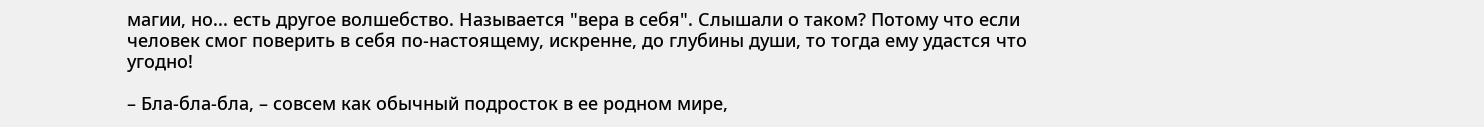магии, но... есть другое волшебство. Называется "вера в себя". Слышали о таком? Потому что если человек смог поверить в себя по-настоящему, искренне, до глубины души, то тогда ему удастся что угодно!

– Бла-бла-бла, – совсем как обычный подросток в ее родном мире,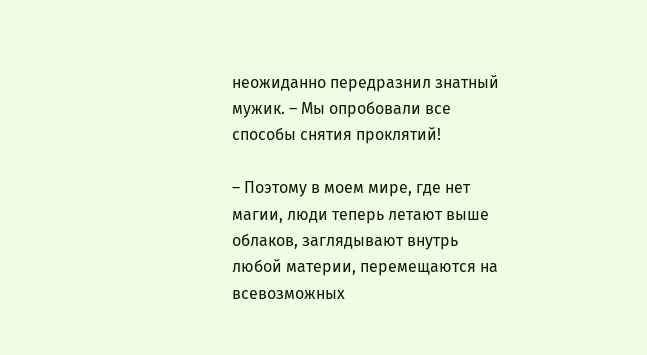неожиданно передразнил знатный мужик. – Мы опробовали все способы снятия проклятий!

– Поэтому в моем мире, где нет магии, люди теперь летают выше облаков, заглядывают внутрь любой материи, перемещаются на всевозможных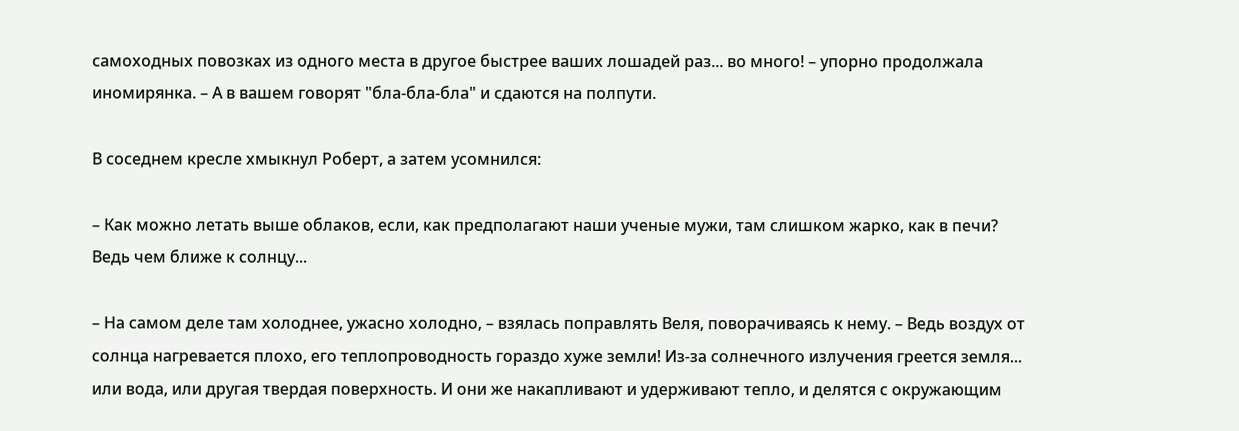самоходных повозках из одного места в другое быстрее ваших лошадей раз... во много! – упорно продолжала иномирянка. – А в вашем говорят "бла-бла-бла" и сдаются на полпути.

В соседнем кресле хмыкнул Роберт, а затем усомнился:

– Как можно летать выше облаков, если, как предполагают наши ученые мужи, там слишком жарко, как в печи? Ведь чем ближе к солнцу...

– На самом деле там холоднее, ужасно холодно, – взялась поправлять Веля, поворачиваясь к нему. – Ведь воздух от солнца нагревается плохо, его теплопроводность гораздо хуже земли! Из-за солнечного излучения греется земля... или вода, или другая твердая поверхность. И они же накапливают и удерживают тепло, и делятся с окружающим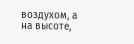воздухом, а на высоте,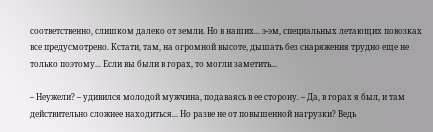соответственно, слишком далеко от земли. Но в наших... э-эм, специальных летающих повозках все предусмотрено. Кстати, там, на огромной высоте, дышать без снаряжения трудно еще не только поэтому... Если вы были в горах, то могли заметить...

– Неужели? – удивился молодой мужчина, подаваясь в ее сторону. – Да, в горах я был, и там действительно сложнее находиться... Но разве не от повышенной нагрузки? Ведь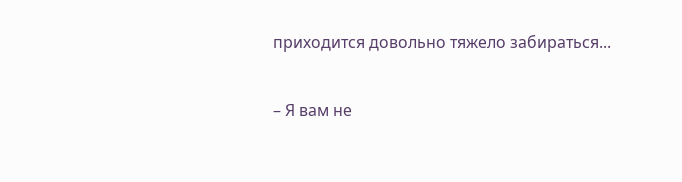приходится довольно тяжело забираться...

– Я вам не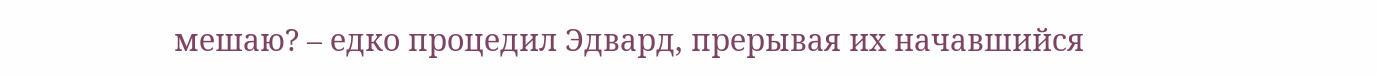мешаю? – едко процедил Эдвард, прерывая их начавшийся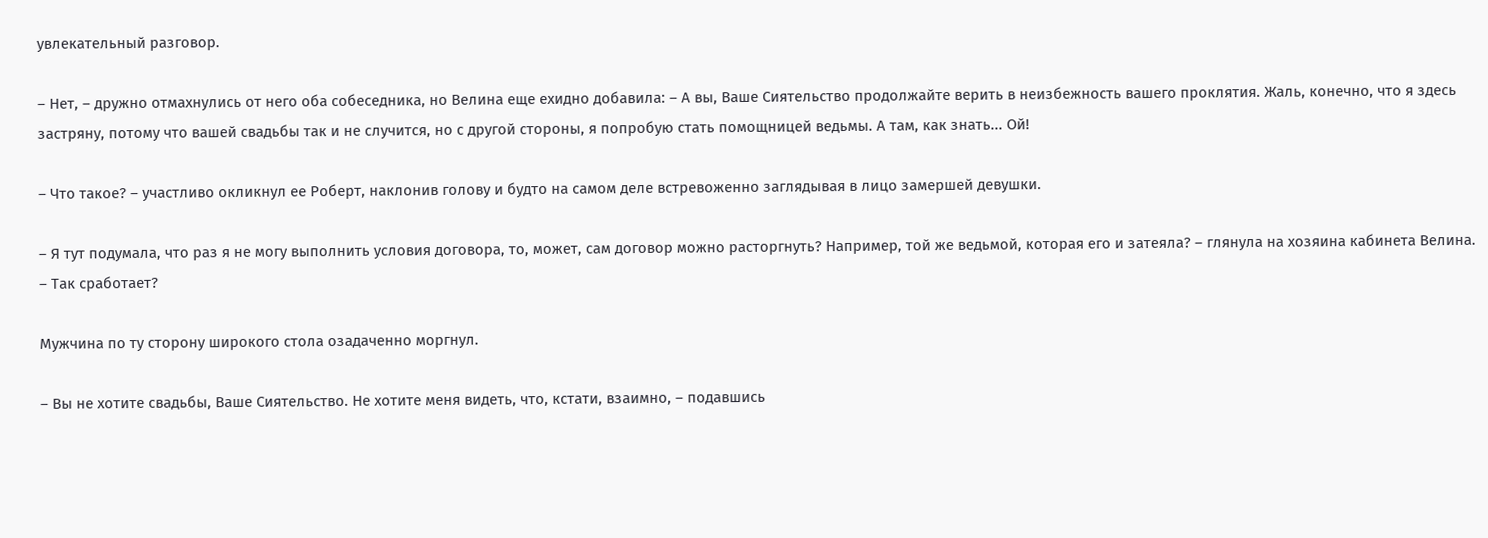увлекательный разговор.

– Нет, – дружно отмахнулись от него оба собеседника, но Велина еще ехидно добавила: – А вы, Ваше Сиятельство продолжайте верить в неизбежность вашего проклятия. Жаль, конечно, что я здесь застряну, потому что вашей свадьбы так и не случится, но с другой стороны, я попробую стать помощницей ведьмы. А там, как знать... Ой!

– Что такое? – участливо окликнул ее Роберт, наклонив голову и будто на самом деле встревоженно заглядывая в лицо замершей девушки.

– Я тут подумала, что раз я не могу выполнить условия договора, то, может, сам договор можно расторгнуть? Например, той же ведьмой, которая его и затеяла? – глянула на хозяина кабинета Велина. – Так сработает?

Мужчина по ту сторону широкого стола озадаченно моргнул.

– Вы не хотите свадьбы, Ваше Сиятельство. Не хотите меня видеть, что, кстати, взаимно, – подавшись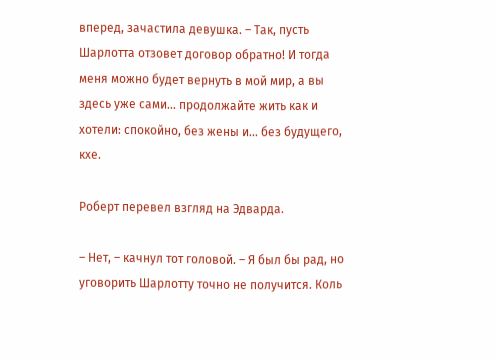вперед, зачастила девушка. – Так, пусть Шарлотта отзовет договор обратно! И тогда меня можно будет вернуть в мой мир, а вы здесь уже сами... продолжайте жить как и хотели: спокойно, без жены и... без будущего, кхе.

Роберт перевел взгляд на Эдварда.

– Нет, – качнул тот головой. – Я был бы рад, но уговорить Шарлотту точно не получится. Коль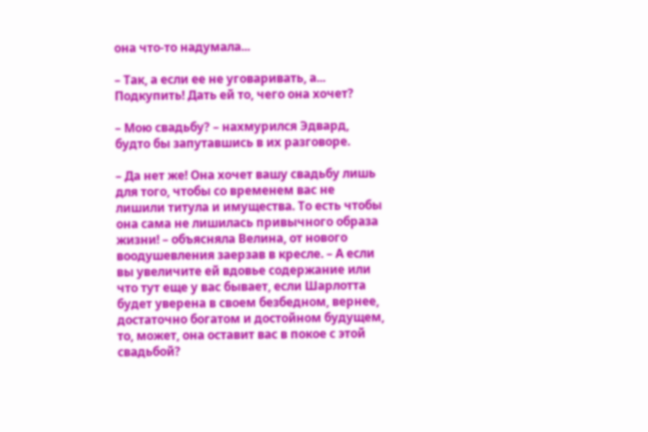она что-то надумала...

– Так, а если ее не уговаривать, а... Подкупить! Дать ей то, чего она хочет?

– Мою свадьбу? – нахмурился Эдвард, будто бы запутавшись в их разговоре.

– Да нет же! Она хочет вашу свадьбу лишь для того, чтобы со временем вас не лишили титула и имущества. То есть чтобы она сама не лишилась привычного образа жизни! – объясняла Велина, от нового воодушевления заерзав в кресле. – А если вы увеличите ей вдовье содержание или что тут еще у вас бывает, если Шарлотта будет уверена в своем безбедном, вернее, достаточно богатом и достойном будущем, то, может, она оставит вас в покое с этой свадьбой?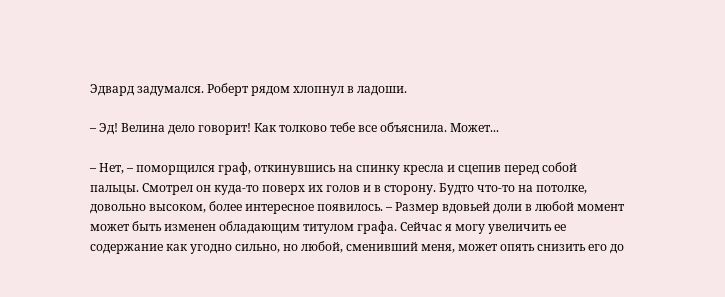Эдвард задумался. Роберт рядом хлопнул в ладоши.

– Эд! Велина дело говорит! Как толково тебе все объяснила. Может...

– Нет, – поморщился граф, откинувшись на спинку кресла и сцепив перед собой пальцы. Смотрел он куда-то поверх их голов и в сторону. Будто что-то на потолке, довольно высоком, более интересное появилось. – Размер вдовьей доли в любой момент может быть изменен обладающим титулом графа. Сейчас я могу увеличить ее содержание как угодно сильно, но любой, сменивший меня, может опять снизить его до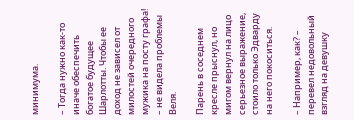минимума.

– Тогда нужно как-то иначе обеспечить богатое будущее Шарлотты. Чтобы ее доход не зависел от милостей очередного мужика на посту графа! – не видела проблемы Веля.

Парень в соседнем кресле прыснул, но мигом вернул на лицо серьезное выражение, стоило только Эдварду на него покоситься.

– Например, как? – перевел недовольный взгляд на девушку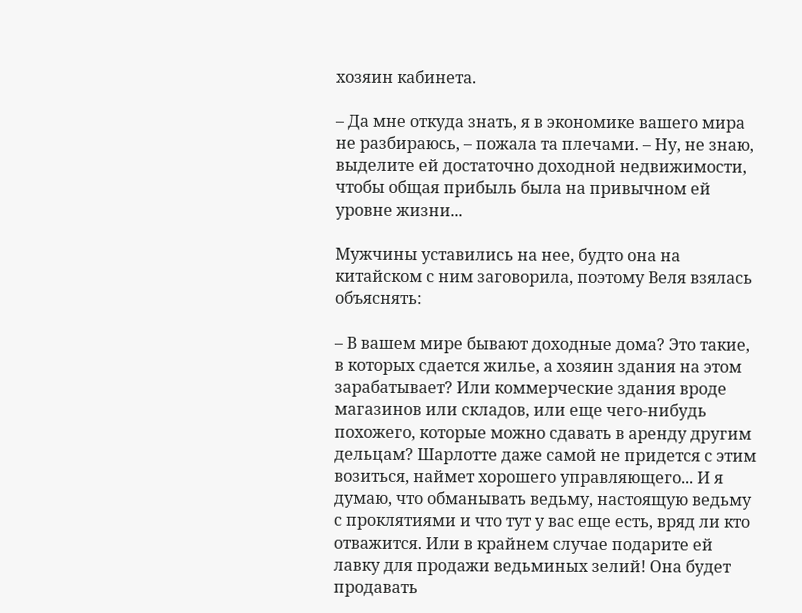хозяин кабинета.

– Да мне откуда знать, я в экономике вашего мира не разбираюсь, – пожала та плечами. – Ну, не знаю, выделите ей достаточно доходной недвижимости, чтобы общая прибыль была на привычном ей уровне жизни...

Мужчины уставились на нее, будто она на китайском с ним заговорила, поэтому Веля взялась объяснять:

– В вашем мире бывают доходные дома? Это такие, в которых сдается жилье, а хозяин здания на этом зарабатывает? Или коммерческие здания вроде магазинов или складов, или еще чего-нибудь похожего, которые можно сдавать в аренду другим дельцам? Шарлотте даже самой не придется с этим возиться, наймет хорошего управляющего... И я думаю, что обманывать ведьму, настоящую ведьму с проклятиями и что тут у вас еще есть, вряд ли кто отважится. Или в крайнем случае подарите ей лавку для продажи ведьминых зелий! Она будет продавать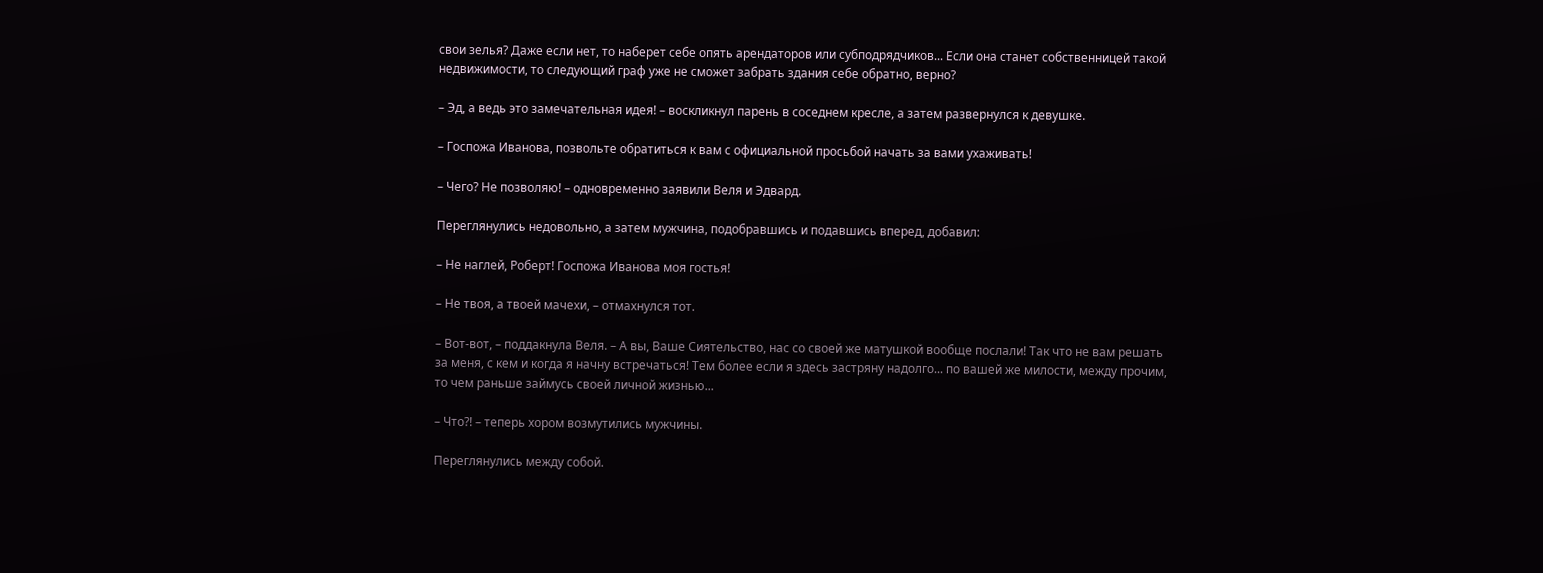свои зелья? Даже если нет, то наберет себе опять арендаторов или субподрядчиков... Если она станет собственницей такой недвижимости, то следующий граф уже не сможет забрать здания себе обратно, верно?

– Эд, а ведь это замечательная идея! – воскликнул парень в соседнем кресле, а затем развернулся к девушке.

– Госпожа Иванова, позвольте обратиться к вам с официальной просьбой начать за вами ухаживать!

– Чего? Не позволяю! – одновременно заявили Веля и Эдвард.

Переглянулись недовольно, а затем мужчина, подобравшись и подавшись вперед, добавил:

– Не наглей, Роберт! Госпожа Иванова моя гостья!

– Не твоя, а твоей мачехи, – отмахнулся тот.

– Вот-вот, – поддакнула Веля. – А вы, Ваше Сиятельство, нас со своей же матушкой вообще послали! Так что не вам решать за меня, с кем и когда я начну встречаться! Тем более если я здесь застряну надолго... по вашей же милости, между прочим, то чем раньше займусь своей личной жизнью...

– Что?! – теперь хором возмутились мужчины.

Переглянулись между собой.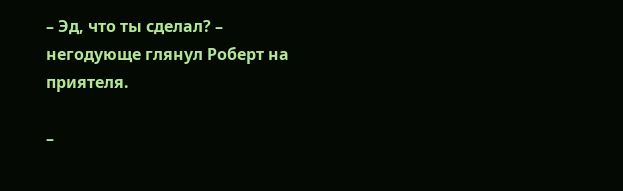– Эд, что ты сделал? – негодующе глянул Роберт на приятеля.

–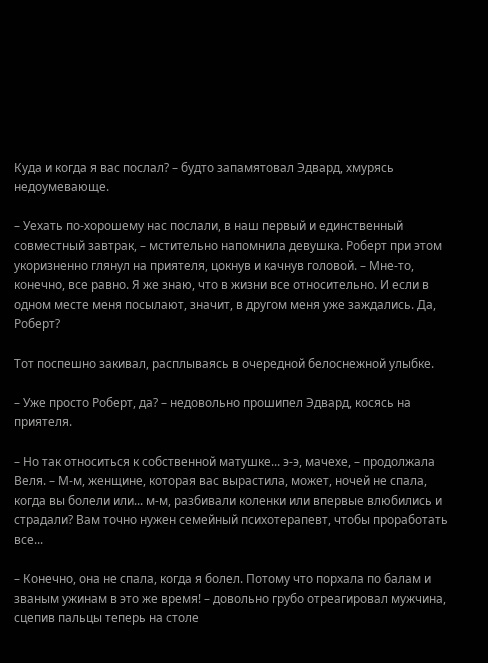Куда и когда я вас послал? – будто запамятовал Эдвард, хмурясь недоумевающе.

– Уехать по-хорошему нас послали, в наш первый и единственный совместный завтрак, – мстительно напомнила девушка. Роберт при этом укоризненно глянул на приятеля, цокнув и качнув головой. – Мне-то, конечно, все равно. Я же знаю, что в жизни все относительно. И если в одном месте меня посылают, значит, в другом меня уже заждались. Да, Роберт?

Тот поспешно закивал, расплываясь в очередной белоснежной улыбке.

– Уже просто Роберт, да? – недовольно прошипел Эдвард, косясь на приятеля.

– Но так относиться к собственной матушке... э-э, мачехе, – продолжала Веля. – М-м, женщине, которая вас вырастила, может, ночей не спала, когда вы болели или... м-м, разбивали коленки или впервые влюбились и страдали? Вам точно нужен семейный психотерапевт, чтобы проработать все...

– Конечно, она не спала, когда я болел. Потому что порхала по балам и званым ужинам в это же время! – довольно грубо отреагировал мужчина, сцепив пальцы теперь на столе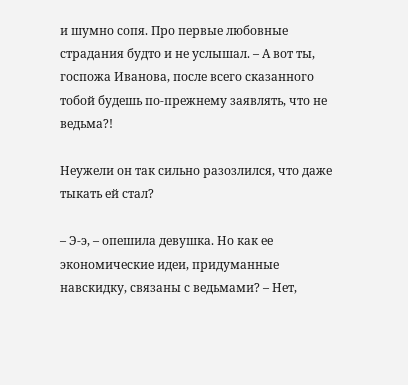и шумно сопя. Про первые любовные страдания будто и не услышал. – А вот ты, госпожа Иванова, после всего сказанного тобой будешь по-прежнему заявлять, что не ведьма?!

Неужели он так сильно разозлился, что даже тыкать ей стал?

– Э-э, – опешила девушка. Но как ее экономические идеи, придуманные навскидку, связаны с ведьмами? – Нет,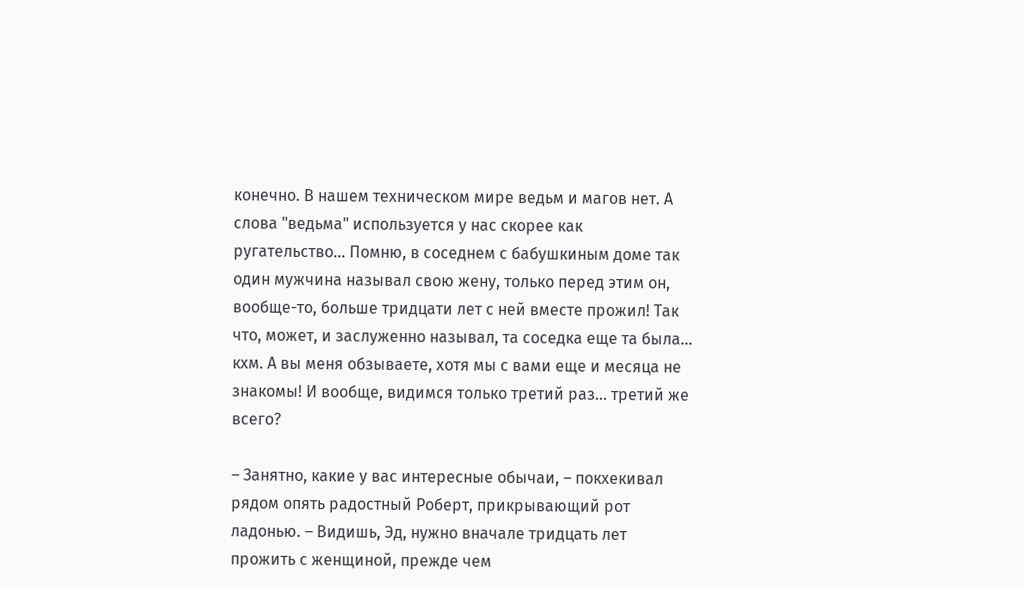конечно. В нашем техническом мире ведьм и магов нет. А слова "ведьма" используется у нас скорее как ругательство... Помню, в соседнем с бабушкиным доме так один мужчина называл свою жену, только перед этим он, вообще-то, больше тридцати лет с ней вместе прожил! Так что, может, и заслуженно называл, та соседка еще та была... кхм. А вы меня обзываете, хотя мы с вами еще и месяца не знакомы! И вообще, видимся только третий раз... третий же всего?

– Занятно, какие у вас интересные обычаи, – покхекивал рядом опять радостный Роберт, прикрывающий рот ладонью. – Видишь, Эд, нужно вначале тридцать лет прожить с женщиной, прежде чем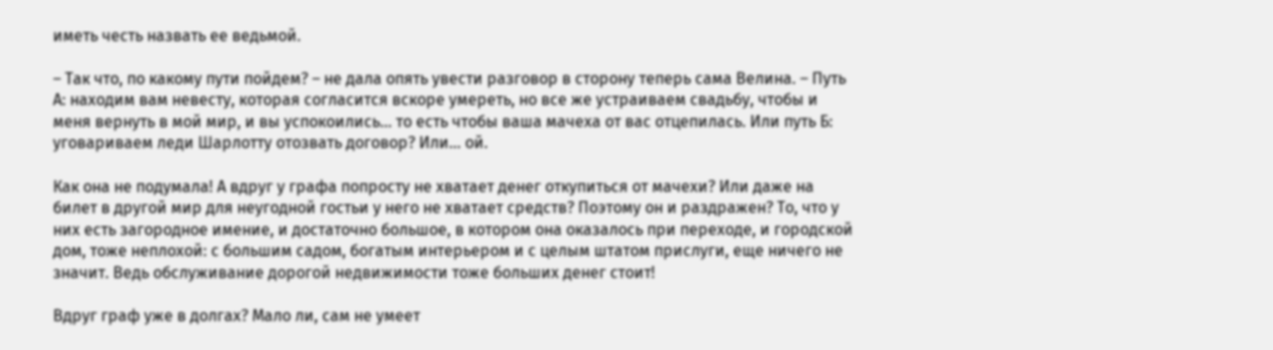иметь честь назвать ее ведьмой.

– Так что, по какому пути пойдем? – не дала опять увести разговор в сторону теперь сама Велина. – Путь А: находим вам невесту, которая согласится вскоре умереть, но все же устраиваем свадьбу, чтобы и меня вернуть в мой мир, и вы успокоились... то есть чтобы ваша мачеха от вас отцепилась. Или путь Б: уговариваем леди Шарлотту отозвать договор? Или... ой.

Как она не подумала! А вдруг у графа попросту не хватает денег откупиться от мачехи? Или даже на билет в другой мир для неугодной гостьи у него не хватает средств? Поэтому он и раздражен? То, что у них есть загородное имение, и достаточно большое, в котором она оказалось при переходе, и городской дом, тоже неплохой: с большим садом, богатым интерьером и с целым штатом прислуги, еще ничего не значит. Ведь обслуживание дорогой недвижимости тоже больших денег стоит!

Вдруг граф уже в долгах? Мало ли, сам не умеет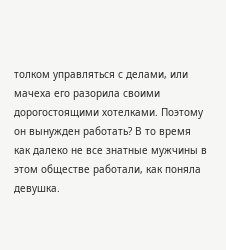толком управляться с делами, или мачеха его разорила своими дорогостоящими хотелками. Поэтому он вынужден работать? В то время как далеко не все знатные мужчины в этом обществе работали, как поняла девушка.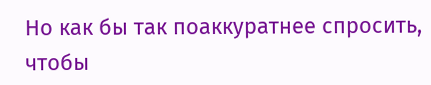Но как бы так поаккуратнее спросить, чтобы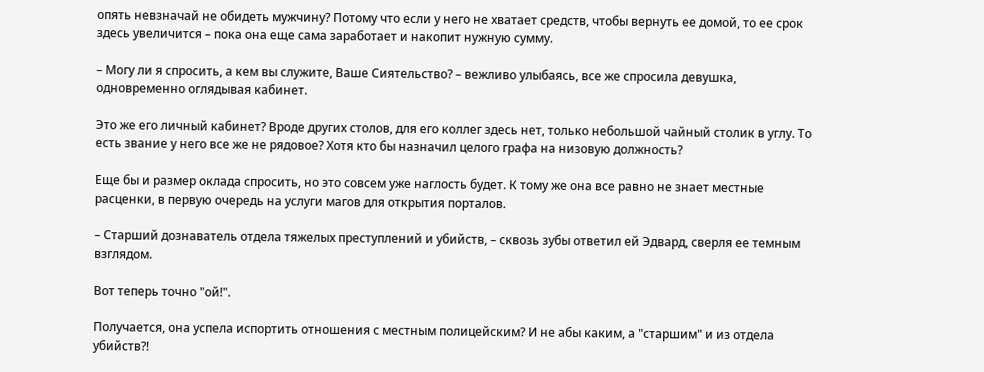опять невзначай не обидеть мужчину? Потому что если у него не хватает средств, чтобы вернуть ее домой, то ее срок здесь увеличится – пока она еще сама заработает и накопит нужную сумму.

– Могу ли я спросить, а кем вы служите, Ваше Сиятельство? – вежливо улыбаясь, все же спросила девушка, одновременно оглядывая кабинет.

Это же его личный кабинет? Вроде других столов, для его коллег здесь нет, только небольшой чайный столик в углу. То есть звание у него все же не рядовое? Хотя кто бы назначил целого графа на низовую должность?

Еще бы и размер оклада спросить, но это совсем уже наглость будет. К тому же она все равно не знает местные расценки, в первую очередь на услуги магов для открытия порталов.

– Старший дознаватель отдела тяжелых преступлений и убийств, – сквозь зубы ответил ей Эдвард, сверля ее темным взглядом.

Вот теперь точно "ой!".

Получается, она успела испортить отношения с местным полицейским? И не абы каким, а "старшим" и из отдела убийств?!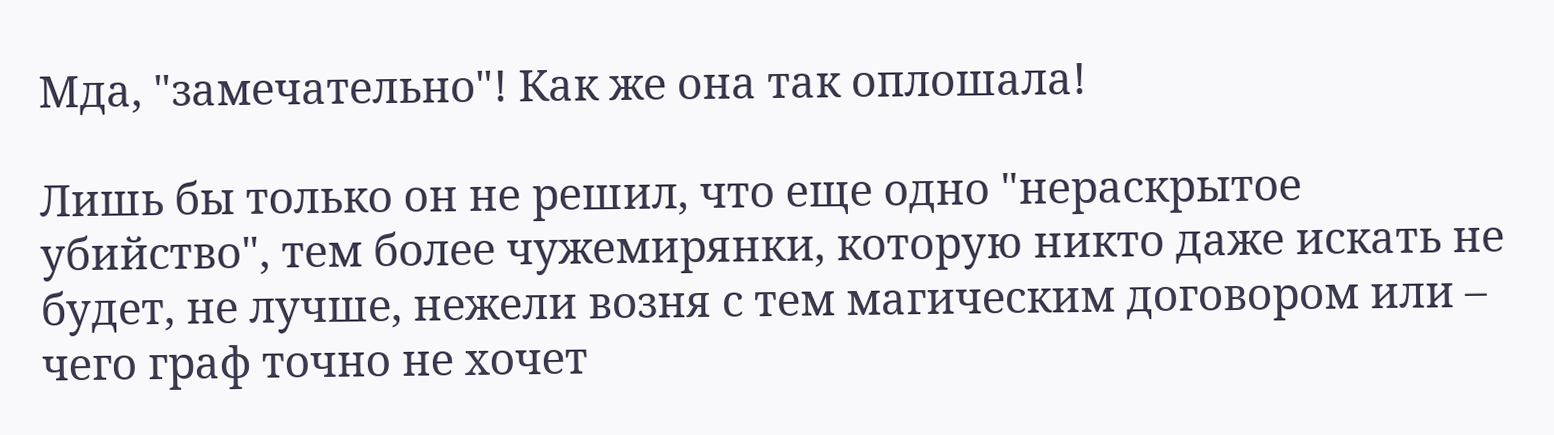Мда, "замечательно"! Как же она так оплошала!

Лишь бы только он не решил, что еще одно "нераскрытое убийство", тем более чужемирянки, которую никто даже искать не будет, не лучше, нежели возня с тем магическим договором или – чего граф точно не хочет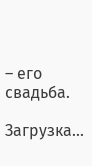– его свадьба.

Загрузка...